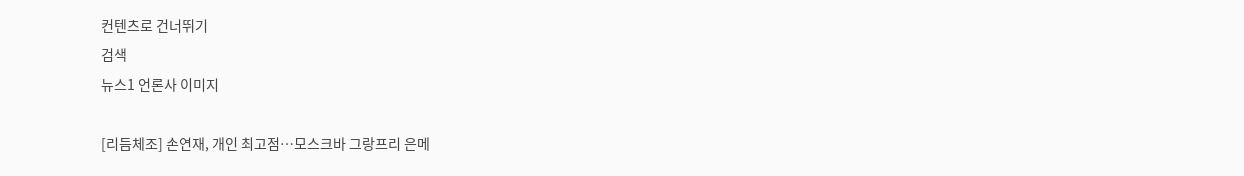컨텐츠로 건너뛰기
검색
뉴스1 언론사 이미지

[리듬체조] 손연재, 개인 최고점…모스크바 그랑프리 은메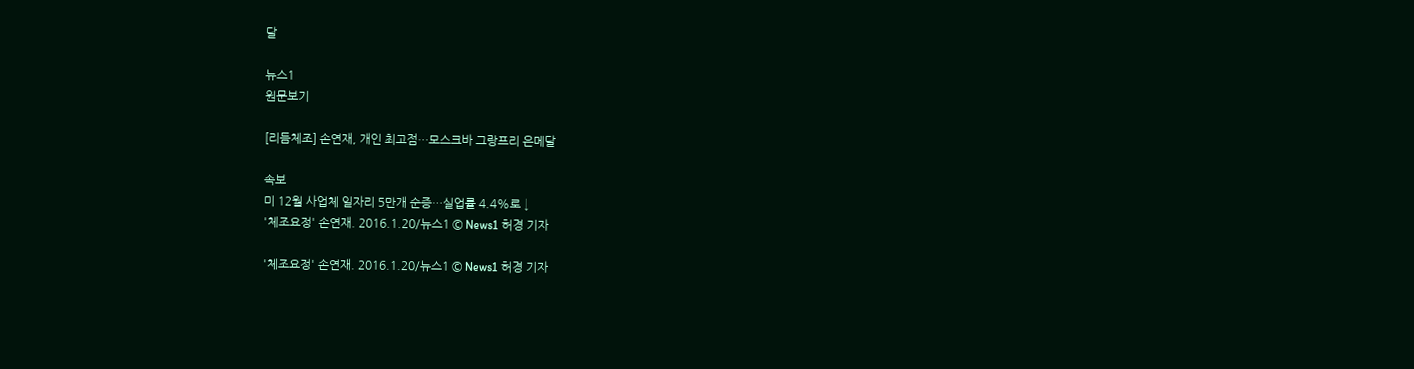달

뉴스1
원문보기

[리듬체조] 손연재, 개인 최고점…모스크바 그랑프리 은메달

속보
미 12월 사업체 일자리 5만개 순증…실업률 4.4%로 ↓
'체조요정' 손연재. 2016.1.20/뉴스1 © News1 허경 기자

'체조요정' 손연재. 2016.1.20/뉴스1 © News1 허경 기자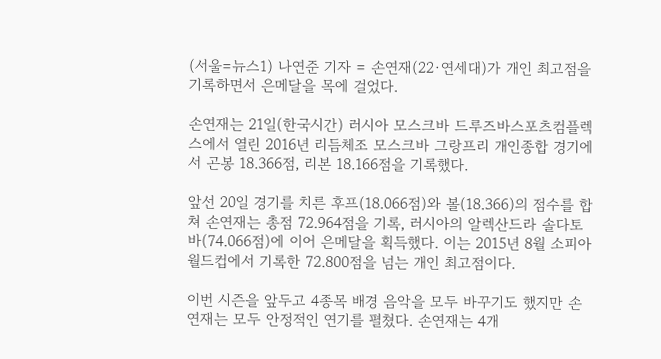(서울=뉴스1) 나연준 기자 = 손연재(22·연세대)가 개인 최고점을 기록하면서 은메달을 목에 걸었다.

손연재는 21일(한국시간) 러시아 모스크바 드루즈바스포츠컴플렉스에서 열린 2016년 리듬체조 모스크바 그랑프리 개인종합 경기에서 곤봉 18.366점, 리본 18.166점을 기록했다.

앞선 20일 경기를 치른 후프(18.066점)와 볼(18.366)의 점수를 합쳐 손연재는 총점 72.964점을 기록, 러시아의 알렉산드라 솔다토바(74.066점)에 이어 은메달을 획득했다. 이는 2015년 8월 소피아 월드컵에서 기록한 72.800점을 넘는 개인 최고점이다.

이번 시즌을 앞두고 4종목 배경 음악을 모두 바꾸기도 했지만 손연재는 모두 안정적인 연기를 펼쳤다. 손연재는 4개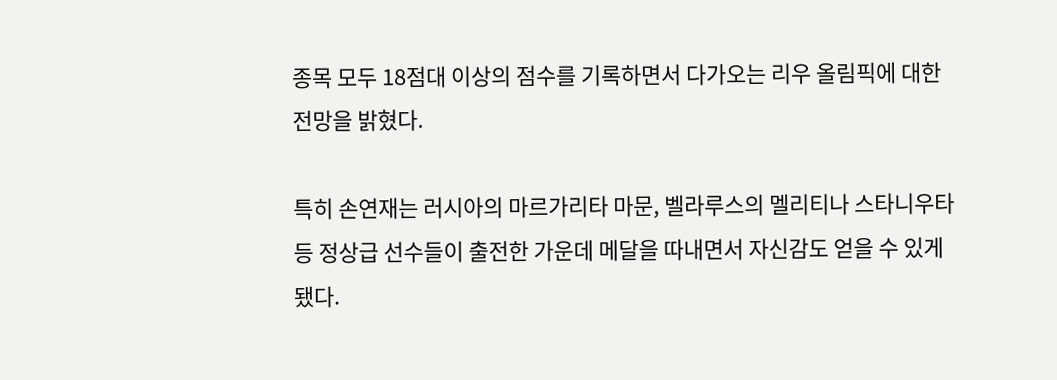종목 모두 18점대 이상의 점수를 기록하면서 다가오는 리우 올림픽에 대한 전망을 밝혔다.

특히 손연재는 러시아의 마르가리타 마문, 벨라루스의 멜리티나 스타니우타 등 정상급 선수들이 출전한 가운데 메달을 따내면서 자신감도 얻을 수 있게 됐다.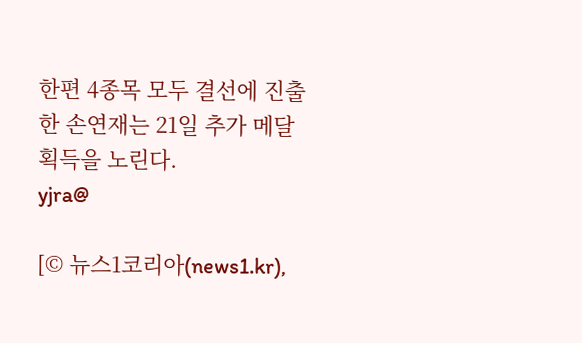한편 4종목 모두 결선에 진출한 손연재는 21일 추가 메달 획득을 노린다.
yjra@

[© 뉴스1코리아(news1.kr),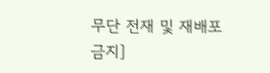무단 전재 및 재배포 금지]